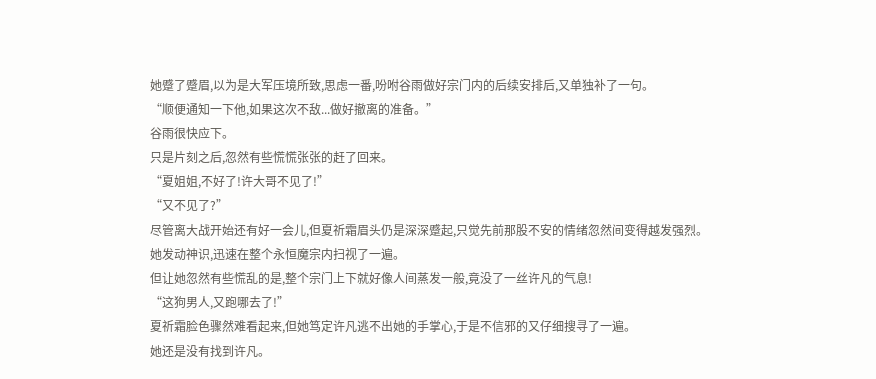她蹙了蹙眉,以为是大军压境所致,思虑一番,吩咐谷雨做好宗门内的后续安排后,又单独补了一句。
“顺便通知一下他,如果这次不敌...做好撤离的准备。”
谷雨很快应下。
只是片刻之后,忽然有些慌慌张张的赶了回来。
“夏姐姐,不好了!许大哥不见了!”
“又不见了?”
尽管离大战开始还有好一会儿,但夏祈霜眉头仍是深深蹙起,只觉先前那股不安的情绪忽然间变得越发强烈。
她发动神识,迅速在整个永恒魔宗内扫视了一遍。
但让她忽然有些慌乱的是,整个宗门上下就好像人间蒸发一般,竟没了一丝许凡的气息!
“这狗男人,又跑哪去了!”
夏祈霜脸色骤然难看起来,但她笃定许凡逃不出她的手掌心,于是不信邪的又仔细搜寻了一遍。
她还是没有找到许凡。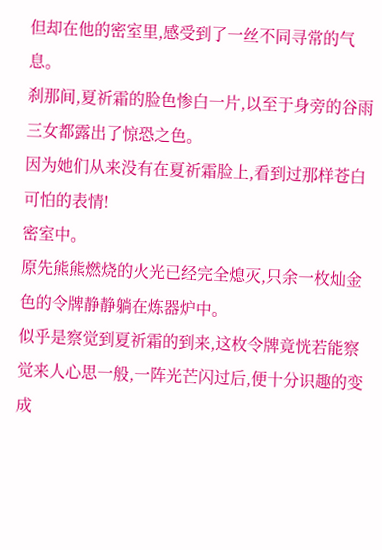但却在他的密室里,感受到了一丝不同寻常的气息。
刹那间,夏祈霜的脸色惨白一片,以至于身旁的谷雨三女都露出了惊恐之色。
因为她们从来没有在夏祈霜脸上,看到过那样苍白可怕的表情!
密室中。
原先熊熊燃烧的火光已经完全熄灭,只余一枚灿金色的令牌静静躺在炼器炉中。
似乎是察觉到夏祈霜的到来,这枚令牌竟恍若能察觉来人心思一般,一阵光芒闪过后,便十分识趣的变成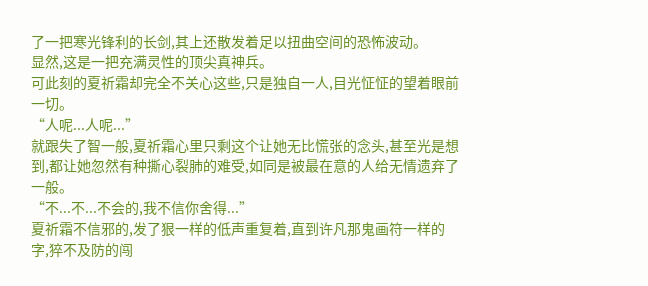了一把寒光锋利的长剑,其上还散发着足以扭曲空间的恐怖波动。
显然,这是一把充满灵性的顶尖真神兵。
可此刻的夏祈霜却完全不关心这些,只是独自一人,目光怔怔的望着眼前一切。
“人呢...人呢...”
就跟失了智一般,夏祈霜心里只剩这个让她无比慌张的念头,甚至光是想到,都让她忽然有种撕心裂肺的难受,如同是被最在意的人给无情遗弃了一般。
“不...不...不会的,我不信你舍得...”
夏祈霜不信邪的,发了狠一样的低声重复着,直到许凡那鬼画符一样的字,猝不及防的闯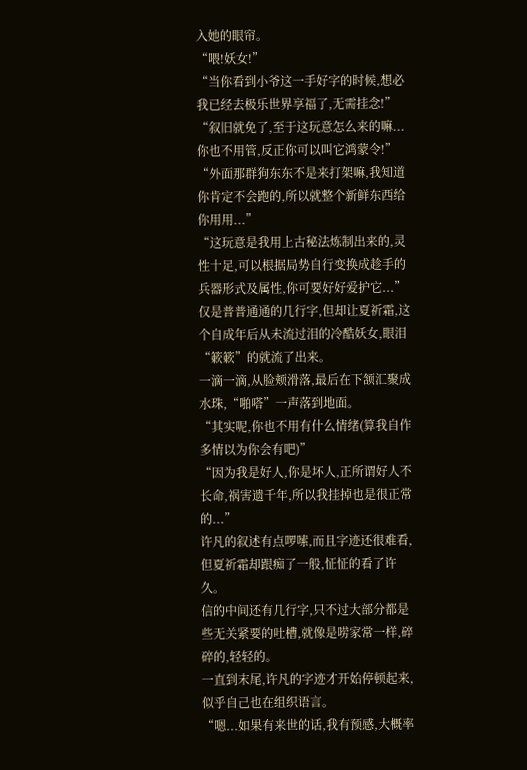入她的眼帘。
“喂!妖女!”
“当你看到小爷这一手好字的时候,想必我已经去极乐世界享福了,无需挂念!”
“叙旧就免了,至于这玩意怎么来的嘛...你也不用管,反正你可以叫它鸿蒙令!”
“外面那群狗东东不是来打架嘛,我知道你肯定不会跑的,所以就整个新鲜东西给你用用...”
“这玩意是我用上古秘法炼制出来的,灵性十足,可以根据局势自行变换成趁手的兵器形式及属性,你可要好好爱护它...”
仅是普普通通的几行字,但却让夏祈霜,这个自成年后从未流过泪的冷酷妖女,眼泪“簌簌”的就流了出来。
一滴一滴,从脸颊滑落,最后在下颔汇聚成水珠,“啪嗒”一声落到地面。
“其实呢,你也不用有什么情绪(算我自作多情以为你会有吧)”
“因为我是好人,你是坏人,正所谓好人不长命,祸害遗千年,所以我挂掉也是很正常的...”
许凡的叙述有点啰嗦,而且字迹还很难看,但夏祈霜却跟痴了一般,怔怔的看了许久。
信的中间还有几行字,只不过大部分都是些无关紧要的吐槽,就像是唠家常一样,碎碎的,轻轻的。
一直到末尾,许凡的字迹才开始停顿起来,似乎自己也在组织语言。
“嗯...如果有来世的话,我有预感,大概率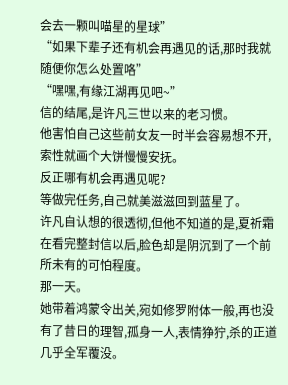会去一颗叫喵星的星球”
“如果下辈子还有机会再遇见的话,那时我就随便你怎么处置咯”
“嘿嘿,有缘江湖再见吧~”
信的结尾,是许凡三世以来的老习惯。
他害怕自己这些前女友一时半会容易想不开,索性就画个大饼慢慢安抚。
反正哪有机会再遇见呢?
等做完任务,自己就美滋滋回到蓝星了。
许凡自认想的很透彻,但他不知道的是,夏祈霜在看完整封信以后,脸色却是阴沉到了一个前所未有的可怕程度。
那一天。
她带着鸿蒙令出关,宛如修罗附体一般,再也没有了昔日的理智,孤身一人,表情狰狞,杀的正道几乎全军覆没。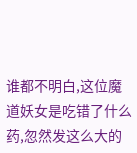谁都不明白,这位魔道妖女是吃错了什么药,忽然发这么大的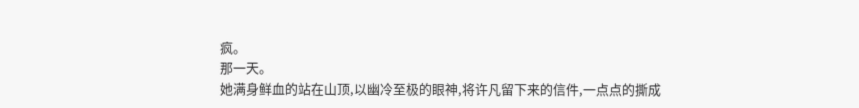疯。
那一天。
她满身鲜血的站在山顶,以幽冷至极的眼神,将许凡留下来的信件,一点点的撕成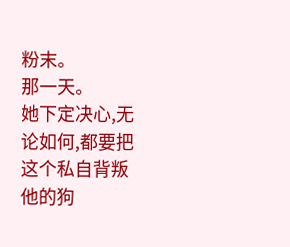粉末。
那一天。
她下定决心,无论如何,都要把这个私自背叛他的狗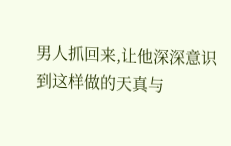男人抓回来,让他深深意识到这样做的天真与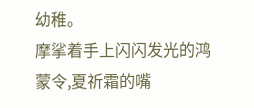幼稚。
摩挲着手上闪闪发光的鸿蒙令,夏祈霜的嘴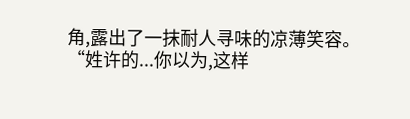角,露出了一抹耐人寻味的凉薄笑容。
“姓许的...你以为,这样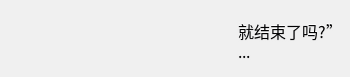就结束了吗?”
...